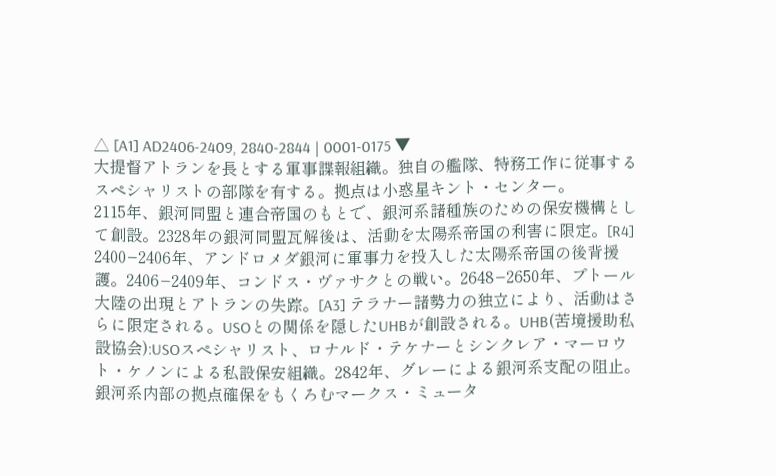△ [A1] AD2406-2409, 2840-2844 | 0001-0175 ▼
大提督アトランを長とする軍事諜報組織。独自の艦隊、特務工作に従事するスペシャリストの部隊を有する。拠点は小惑星キント・センター。
2115年、銀河同盟と連合帝国のもとで、銀河系諸種族のための保安機構として創設。2328年の銀河同盟瓦解後は、活動を太陽系帝国の利害に限定。[R4] 2400−2406年、アンドロメダ銀河に軍事力を投入した太陽系帝国の後背援護。2406−2409年、コンドス・ヴァサクとの戦い。2648−2650年、プトール大陸の出現とアトランの失踪。[A3] テラナー諸勢力の独立により、活動はさらに限定される。USOとの関係を隠したUHBが創設される。UHB(苦境援助私設協会):USOスペシャリスト、ロナルド・テケナーとシンクレア・マーロウト・ケノンによる私設保安組織。2842年、グレーによる銀河系支配の阻止。
銀河系内部の拠点確保をもくろむマークス・ミュータ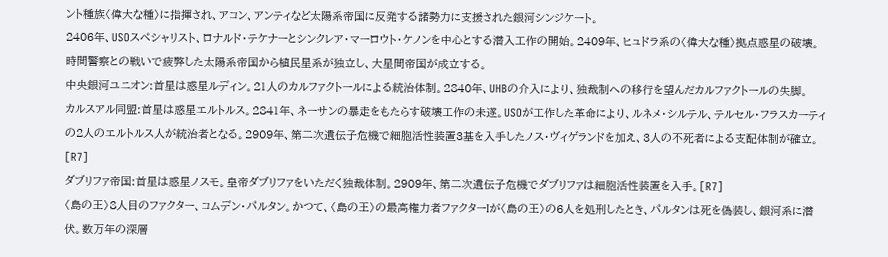ント種族〈偉大な種〉に指揮され、アコン、アンティなど太陽系帝国に反発する諸勢力に支援された銀河シンジケート。
2406年、USOスペシャリスト、ロナルド・テケナーとシンクレア・マーロウト・ケノンを中心とする潜入工作の開始。2409年、ヒュドラ系の〈偉大な種〉拠点惑星の破壊。
時間警察との戦いで疲弊した太陽系帝国から植民星系が独立し、大星間帝国が成立する。
中央銀河ユニオン:首星は惑星ルディン。21人のカルファクトールによる統治体制。2840年、UHBの介入により、独裁制への移行を望んだカルファクトールの失脚。
カルスアル同盟:首星は惑星エルトルス。2841年、ネーサンの暴走をもたらす破壊工作の未遂。USOが工作した革命により、ルネメ・シルテル、テルセル・フラスカーティの2人のエルトルス人が統治者となる。2909年、第二次遺伝子危機で細胞活性装置3基を入手したノス・ヴィゲランドを加え、3人の不死者による支配体制が確立。[R7]
ダブリファ帝国:首星は惑星ノスモ。皇帝ダブリファをいただく独裁体制。2909年、第二次遺伝子危機でダブリファは細胞活性装置を入手。[R7]
〈島の王〉8人目のファクター、コムデン・パルタン。かつて、〈島の王〉の最高権力者ファクターIが〈島の王〉の6人を処刑したとき、パルタンは死を偽装し、銀河系に潜伏。数万年の深層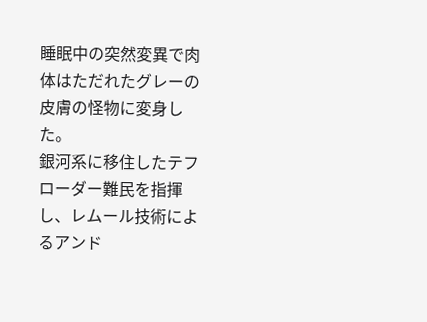睡眠中の突然変異で肉体はただれたグレーの皮膚の怪物に変身した。
銀河系に移住したテフローダー難民を指揮し、レムール技術によるアンド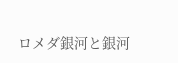ロメダ銀河と銀河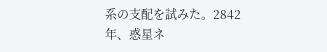系の支配を試みた。2842年、惑星ネ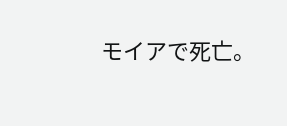モイアで死亡。